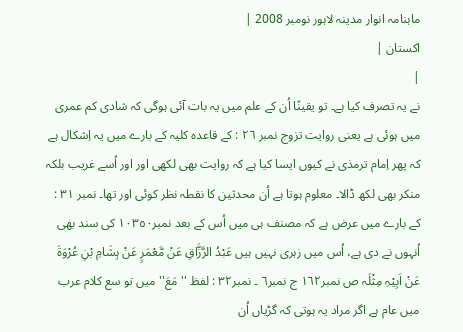ماہنامہ انوار مدینہ لاہور نومبر 2008 |
اكستان |
|
نے یہ تصرف کیا ہے۔ تو یقینًا اُن کے علم میں یہ بات آئی ہوگی کہ شادی کم عمری میں ہوئی ہے یعنی روایت تزوج نمبر ٢٦ : کے قاعدہ کلیہ کے بارے میں یہ اِشکال ہے کہ پھر اِمام ترمذی نے کیوں ایسا کیا ہے کہ روایت بھی لکھی اور اور اُسے غریب بلکہ منکر بھی لکھ ڈالا۔ معلوم ہوتا ہے اُن محدثین کا نقطہ نظر کوئی اور تھا۔ نمبر ٣١ : کے بارے میں عرض ہے کہ مصنف ہی میں اُس کے بعد نمبر١٠٣٥٠ کی سند بھی اُنہوں نے دی ہے، اُس میں زہری نہیں ہیں عَبْدُ الرَّزَّاقِ عَنْ مَّعْمَرٍ عَنْ ہِشَامِ بْنِ عُرْوَةَ عَنْ اَبِیْہِ مِثْلَہ ص نمبر١٦٢ ج نمبر٦ ۔ نمبر٣٢ : لفظ ''مَعَ'' میں تو سع کلام عرب میں عام ہے اگر مراد یہ ہوتی کہ گڑیاں اُن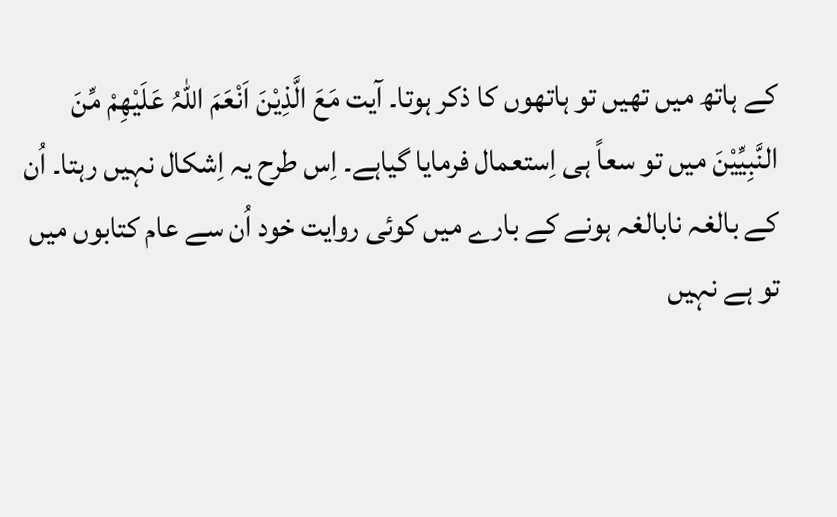کے ہاتھ میں تھیں تو ہاتھوں کا ذکر ہوتا۔ آیت مَعَ الَّذِیْنَ اَنْعَمَ اللّٰہُ عَلَیْھِمْ مِّنَ النَّبِیِّیْنَ میں تو سعاً ہی اِستعمال فرمایا گیاہے۔ اِس طرح یہ اِشکال نہیں رہتا۔ اُن کے بالغہ نابالغہ ہونے کے بارے میں کوئی روایت خود اُن سے عام کتابوں میں تو ہے نہیں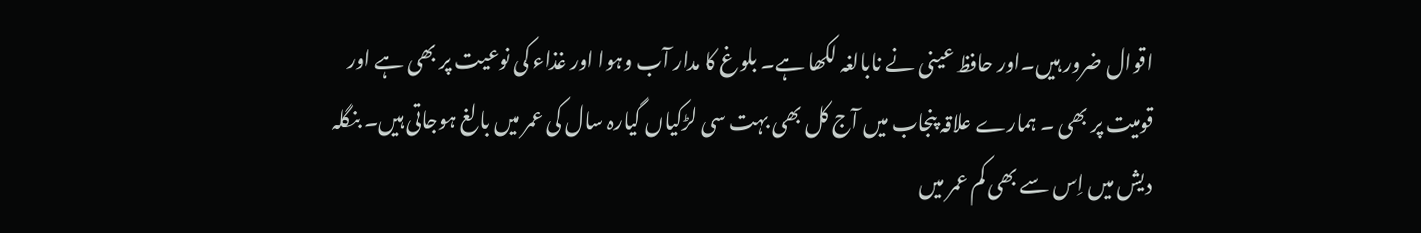اقوال ضرور ہیں۔اور حافظ عینی نے نابالغہ لکھا ہے۔ بلوغ کا مدار آب وہوا اور غذاء کی نوعیت پر بھی ہے اور قومیت پر بھی ۔ ہمارے علاقہ پنجاب میں آج کل بھی بہت سی لڑکیاں گیارہ سال کی عمر میں بالغ ہوجاتی ہیں۔ بنگلہ دیش میں اِس سے بھی کم عمر میں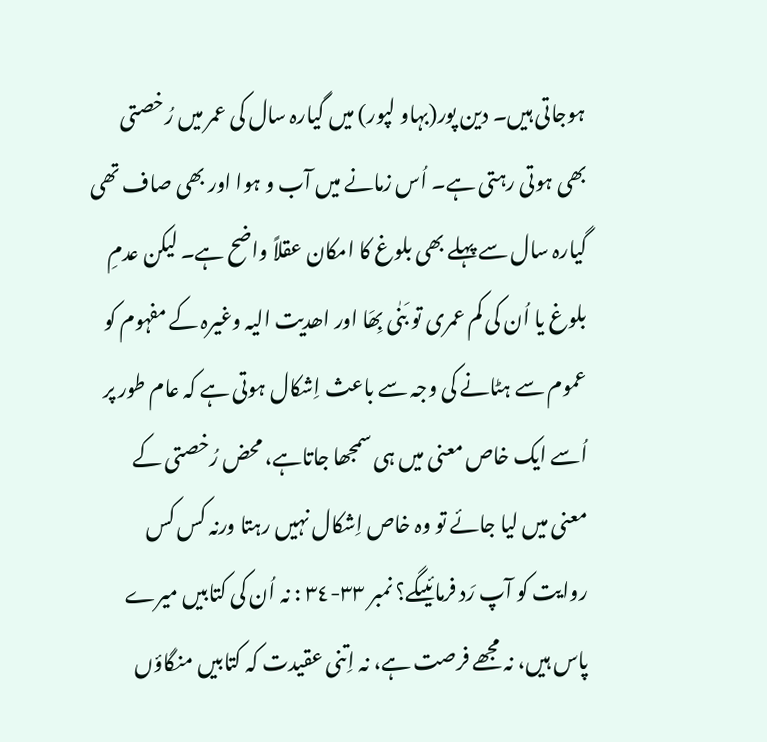ہوجاتی ہیں۔ دین پور(بہاو لپور) میں گیارہ سال کی عمر میں رُخصتی بھی ہوتی رہتی ہے۔ اُس زمانے میں آب و ہوا اور بھی صاف تھی گیارہ سال سے پہلے بھی بلوغ کا امکان عقلاً واضح ہے۔ لیکن عدمِ بلوغ یا اُن کی کم عمری تو بَنٰی بِھَا اور اھدیت الیہ وغیرہ کے مفہوم کو عموم سے ہٹانے کی وجہ سے باعث اِشکال ہوتی ہے کہ عام طور پر اُسے ایک خاص معنی میں ہی سمجھا جاتاہے، محض رُخصتی کے معنی میں لیا جائے تو وہ خاص اِشکال نہیں رہتا ورنہ کس کس روایت کو آپ رَد فرمائیںگے؟ نمبر ٣٣-٣٤ : نہ اُن کی کتابیں میرے پاس ہیں، نہ مجھے فرصت ہے، نہ اِتنی عقیدت کہ کتابیں منگاؤں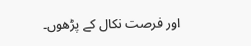اور فرصت نکال کے پڑھوں۔